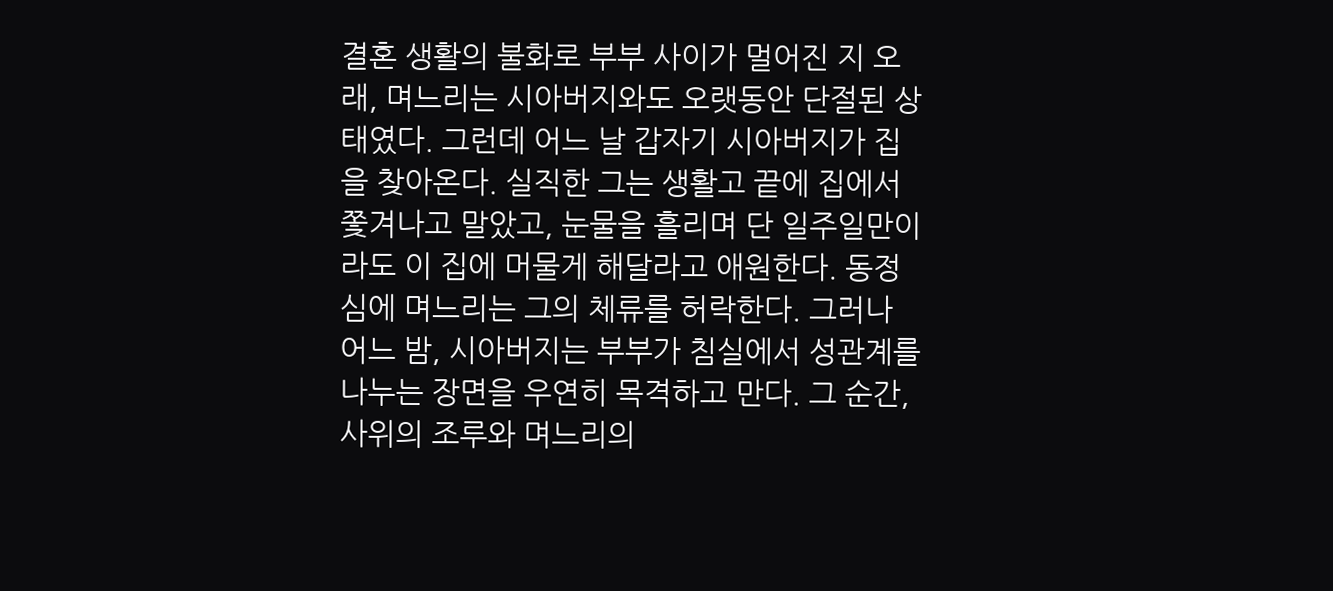결혼 생활의 불화로 부부 사이가 멀어진 지 오래, 며느리는 시아버지와도 오랫동안 단절된 상태였다. 그런데 어느 날 갑자기 시아버지가 집을 찾아온다. 실직한 그는 생활고 끝에 집에서 쫓겨나고 말았고, 눈물을 흘리며 단 일주일만이라도 이 집에 머물게 해달라고 애원한다. 동정심에 며느리는 그의 체류를 허락한다. 그러나 어느 밤, 시아버지는 부부가 침실에서 성관계를 나누는 장면을 우연히 목격하고 만다. 그 순간, 사위의 조루와 며느리의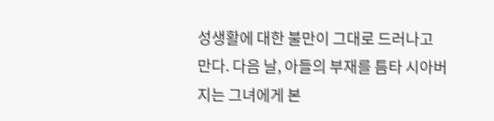성생활에 대한 불만이 그대로 드러나고 만다. 다음 날, 아들의 부재를 틈타 시아버지는 그녀에게 본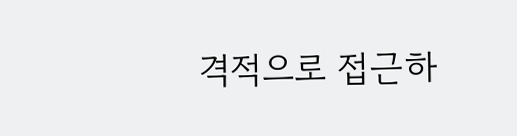격적으로 접근하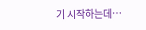기 시작하는데…